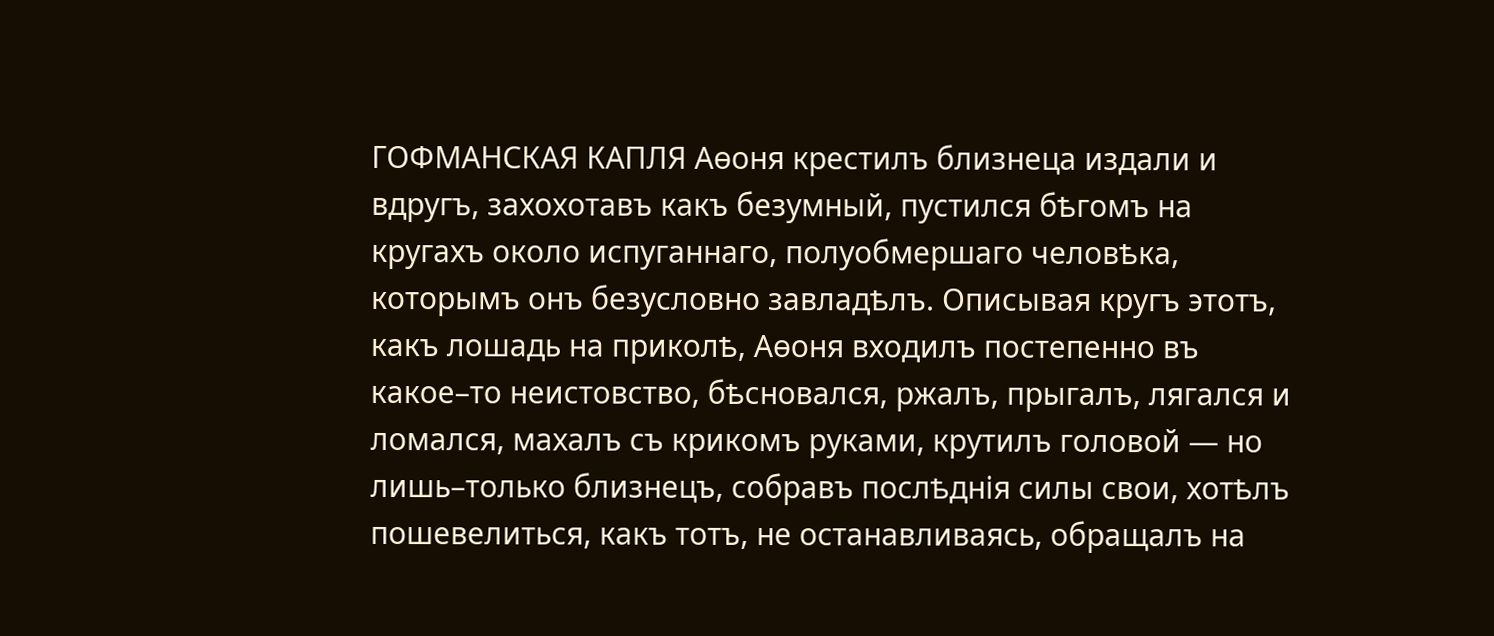ГОФМАНСКАЯ КАПЛЯ Аѳоня крестилъ близнеца издали и вдругъ, захохотавъ какъ безумный, пустился бѣгомъ на кругахъ около испуганнаго, полуобмершаго человѣка, которымъ онъ безусловно завладѣлъ. Описывая кругъ этотъ, какъ лошадь на приколѣ, Аѳоня входилъ постепенно въ какое–то неистовство, бѣсновался, ржалъ, прыгалъ, лягался и ломался, махалъ съ крикомъ руками, крутилъ головой — но лишь–только близнецъ, собравъ послѣднiя силы свои, хотѣлъ пошевелиться, какъ тотъ, не останавливаясь, обращалъ на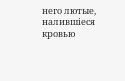него лютые, налившiеся кровью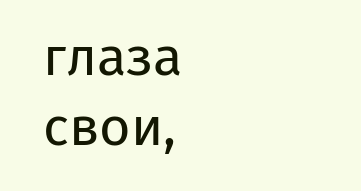глаза свои,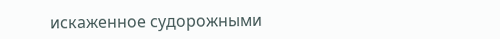искаженное судорожными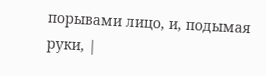порывами лицо, и, подымая руки, |